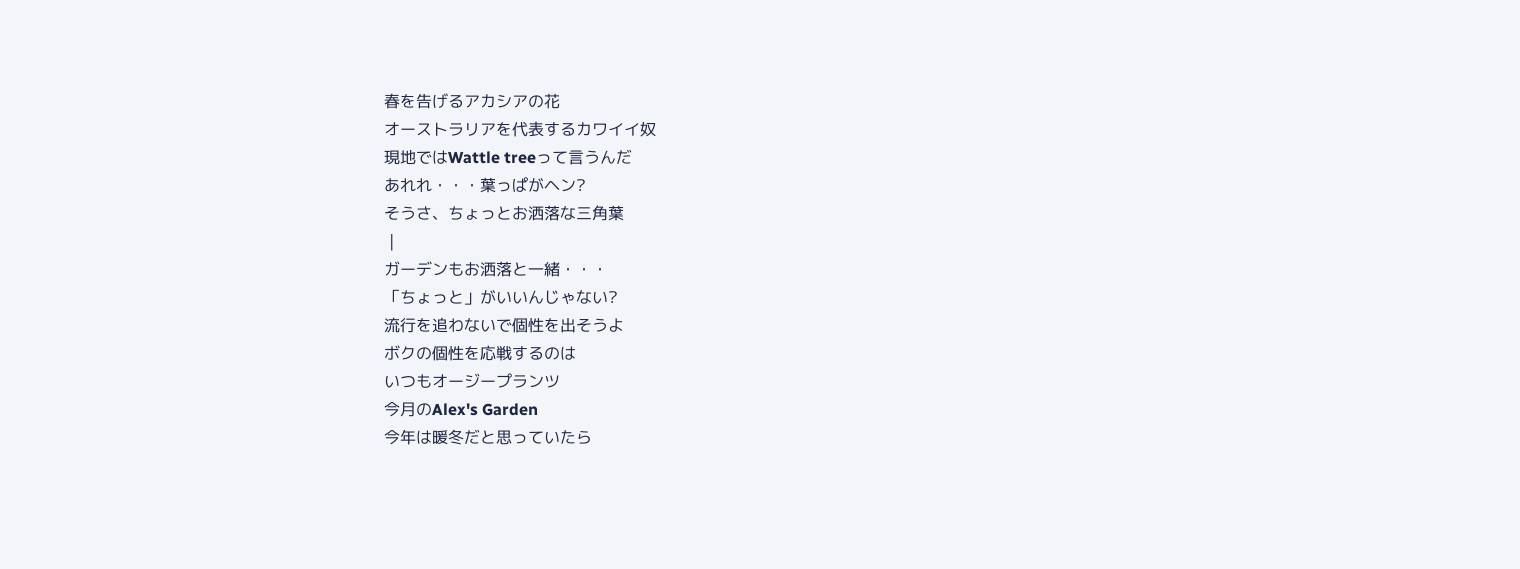春を告げるアカシアの花
オーストラリアを代表するカワイイ奴
現地ではWattle treeって言うんだ
あれれ・・・葉っぱがヘン?
そうさ、ちょっとお洒落な三角葉
 |
ガーデンもお洒落と一緒・・・
「ちょっと」がいいんじゃない?
流行を追わないで個性を出そうよ
ボクの個性を応戦するのは
いつもオージープランツ
今月のAlex's Garden
今年は暖冬だと思っていたら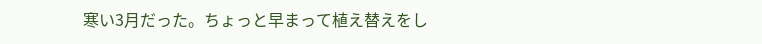寒い3月だった。ちょっと早まって植え替えをし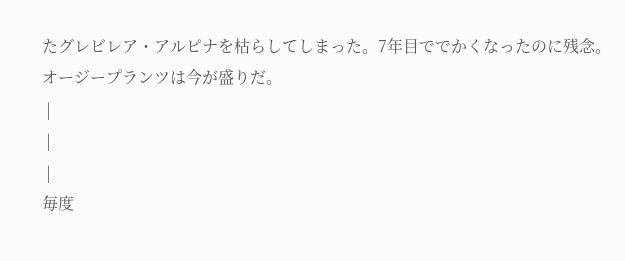たグレビレア・アルピナを枯らしてしまった。7年目ででかくなったのに残念。
オージープランツは今が盛りだ。
 |
 |
 |
毎度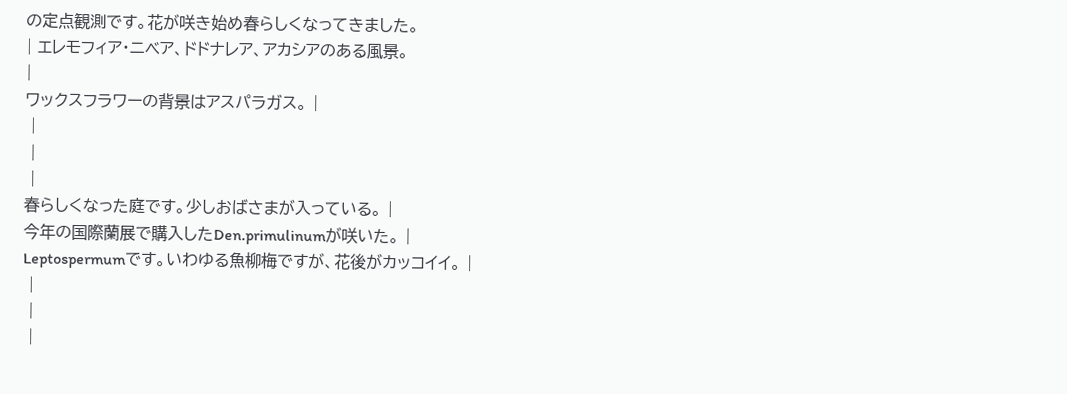の定点観測です。花が咲き始め春らしくなってきました。
| エレモフィア・ニベア、ドドナレア、アカシアのある風景。
|
ワックスフラワーの背景はアスパラガス。 |
 |
 |
 |
春らしくなった庭です。少しおばさまが入っている。 |
今年の国際蘭展で購入したDen.primulinumが咲いた。 |
Leptospermumです。いわゆる魚柳梅ですが、花後がカッコイイ。 |
 |
 |
 |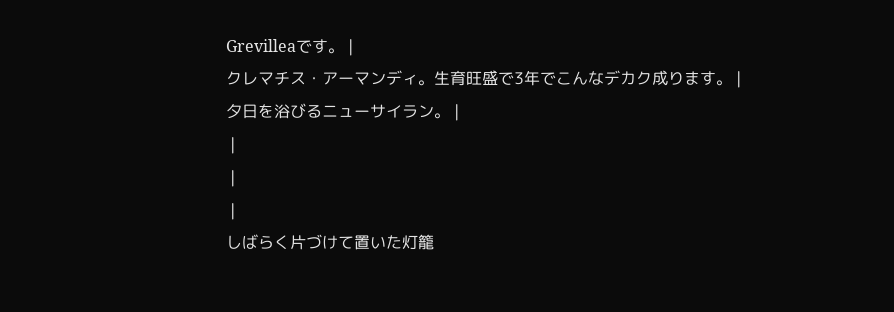Grevilleaです。 |
クレマチス・アーマンディ。生育旺盛で3年でこんなデカク成ります。 |
夕日を浴びるニューサイラン。 |
 |
 |
 |
しばらく片づけて置いた灯籠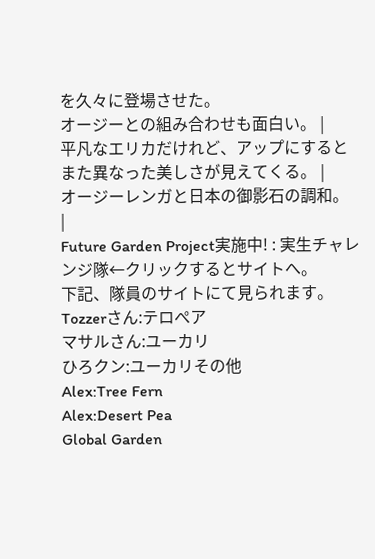を久々に登場させた。
オージーとの組み合わせも面白い。 |
平凡なエリカだけれど、アップにするとまた異なった美しさが見えてくる。 |
オージーレンガと日本の御影石の調和。
|
Future Garden Project実施中! : 実生チャレンジ隊←クリックするとサイトへ。
下記、隊員のサイトにて見られます。
Tozzerさん:テロぺア
マサルさん:ユーカリ
ひろクン:ユーカリその他
Alex:Tree Fern
Alex:Desert Pea
Global Garden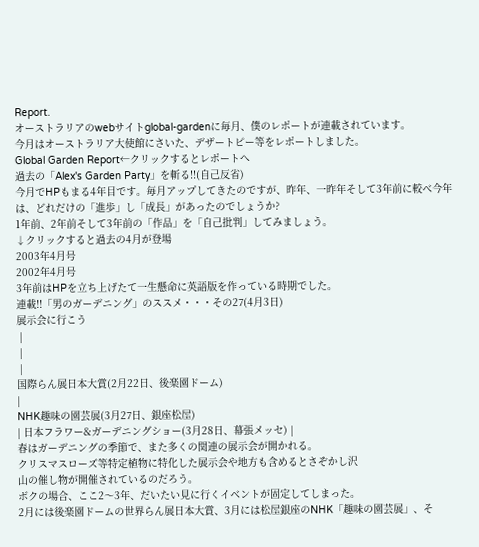Report.
オーストラリアのwebサイトglobal-gardenに毎月、僕のレポートが連載されています。
今月はオーストラリア大使館にさいた、デザートピー等をレポートしました。
Global Garden Report←クリックするとレポートへ
過去の「Alex's Garden Party」を斬る!!(自己反省)
今月でHPもまる4年目です。毎月アップしてきたのですが、昨年、一昨年そして3年前に較べ今年は、どれだけの「進歩」し「成長」があったのでしょうか?
1年前、2年前そして3年前の「作品」を「自己批判」してみましょう。
↓クリックすると過去の4月が登場
2003年4月号
2002年4月号
3年前はHPを立ち上げたて一生懸命に英語版を作っている時期でした。
連載!!「男のガーデニング」のススメ・・・その27(4月3日)
展示会に行こう
 |
 |
 |
国際らん展日本大賞(2月22日、後楽園ドーム)
|
NHK趣味の園芸展(3月27日、銀座松屋)
| 日本フラワー&ガーデニングショー(3月28日、幕張メッセ) |
春はガーデニングの季節で、また多くの関連の展示会が開かれる。
クリスマスローズ等特定植物に特化した展示会や地方も含めるとさぞかし沢
山の催し物が開催されているのだろう。
ボクの場合、ここ2〜3年、だいたい見に行くイベントが固定してしまった。
2月には後楽園ドームの世界らん展日本大賞、3月には松屋銀座のNHK「趣味の園芸展」、そ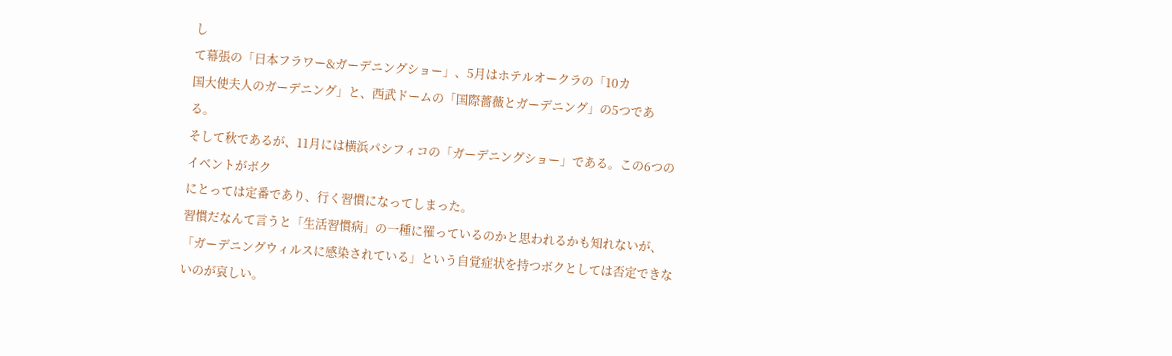し
て幕張の「日本フラワー&ガーデニングショー」、5月はホテルオークラの「10カ
国大使夫人のガーデニング」と、西武ドームの「国際薔薇とガーデニング」の5つであ
る。
そして秋であるが、11月には横浜パシフィコの「ガーデニングショー」である。この6つのイベントがボク
にとっては定番であり、行く習慣になってしまった。
習慣だなんて言うと「生活習慣病」の一種に罹っているのかと思われるかも知れないが、「ガーデニングウィルスに感染されている」という自覚症状を持つボクとしては否定できないのが哀しい。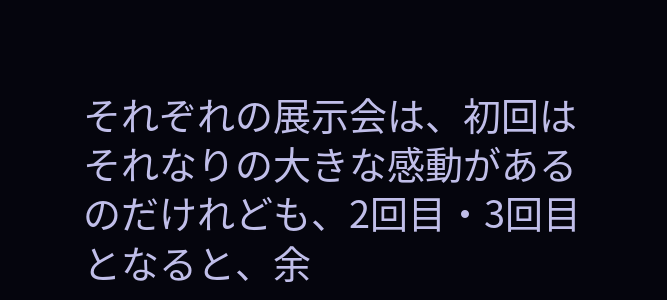それぞれの展示会は、初回はそれなりの大きな感動があるのだけれども、2回目・3回目となると、余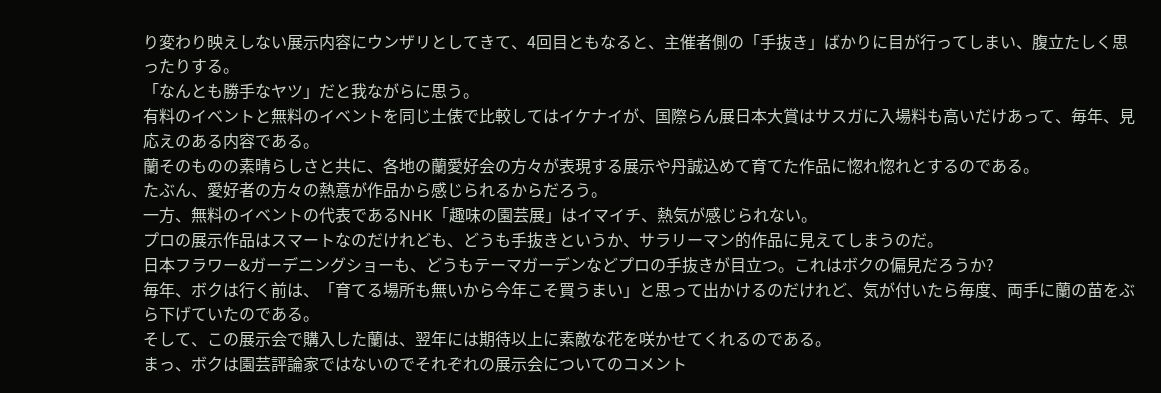り変わり映えしない展示内容にウンザリとしてきて、4回目ともなると、主催者側の「手抜き」ばかりに目が行ってしまい、腹立たしく思ったりする。
「なんとも勝手なヤツ」だと我ながらに思う。
有料のイベントと無料のイベントを同じ土俵で比較してはイケナイが、国際らん展日本大賞はサスガに入場料も高いだけあって、毎年、見応えのある内容である。
蘭そのものの素晴らしさと共に、各地の蘭愛好会の方々が表現する展示や丹誠込めて育てた作品に惚れ惚れとするのである。
たぶん、愛好者の方々の熱意が作品から感じられるからだろう。
一方、無料のイベントの代表であるNHK「趣味の園芸展」はイマイチ、熱気が感じられない。
プロの展示作品はスマートなのだけれども、どうも手抜きというか、サラリーマン的作品に見えてしまうのだ。
日本フラワー&ガーデニングショーも、どうもテーマガーデンなどプロの手抜きが目立つ。これはボクの偏見だろうか?
毎年、ボクは行く前は、「育てる場所も無いから今年こそ買うまい」と思って出かけるのだけれど、気が付いたら毎度、両手に蘭の苗をぶら下げていたのである。
そして、この展示会で購入した蘭は、翌年には期待以上に素敵な花を咲かせてくれるのである。
まっ、ボクは園芸評論家ではないのでそれぞれの展示会についてのコメント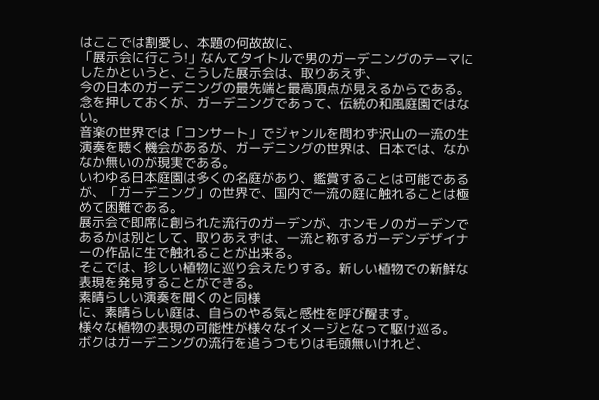はここでは割愛し、本題の何故故に、
「展示会に行こう!」なんてタイトルで男のガーデニングのテーマにしたかというと、こうした展示会は、取りあえず、
今の日本のガーデニングの最先端と最高頂点が見えるからである。
念を押しておくが、ガーデニングであって、伝統の和風庭園ではない。
音楽の世界では「コンサート」でジャンルを問わず沢山の一流の生演奏を聴く機会があるが、ガーデニングの世界は、日本では、なかなか無いのが現実である。
いわゆる日本庭園は多くの名庭があり、鑑賞することは可能であるが、「ガーデニング」の世界で、国内で一流の庭に触れることは極めて困難である。
展示会で即席に創られた流行のガーデンが、ホンモノのガーデンであるかは別として、取りあえずは、一流と称するガーデンデザイナーの作品に生で触れることが出来る。
そこでは、珍しい植物に巡り会えたりする。新しい植物での新鮮な表現を発見することができる。
素晴らしい演奏を聞くのと同様
に、素晴らしい庭は、自らのやる気と感性を呼び醒ます。
様々な植物の表現の可能性が様々なイメージとなって駆け巡る。
ボクはガーデニングの流行を追うつもりは毛頭無いけれど、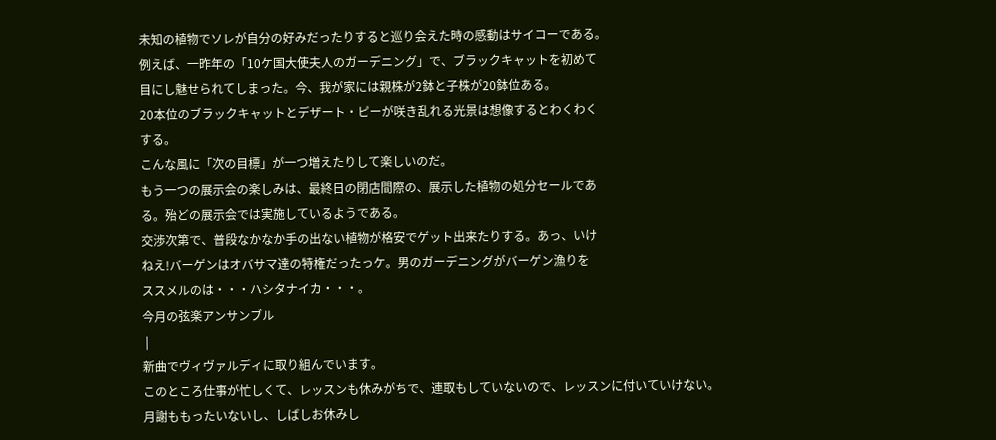未知の植物でソレが自分の好みだったりすると巡り会えた時の感動はサイコーである。
例えば、一昨年の「10ケ国大使夫人のガーデニング」で、ブラックキャットを初めて
目にし魅せられてしまった。今、我が家には親株が2鉢と子株が20鉢位ある。
20本位のブラックキャットとデザート・ピーが咲き乱れる光景は想像するとわくわく
する。
こんな風に「次の目標」が一つ増えたりして楽しいのだ。
もう一つの展示会の楽しみは、最終日の閉店間際の、展示した植物の処分セールであ
る。殆どの展示会では実施しているようである。
交渉次第で、普段なかなか手の出ない植物が格安でゲット出来たりする。あっ、いけ
ねえ!バーゲンはオバサマ達の特権だったっケ。男のガーデニングがバーゲン漁りを
ススメルのは・・・ハシタナイカ・・・。
今月の弦楽アンサンブル
 |
新曲でヴィヴァルディに取り組んでいます。
このところ仕事が忙しくて、レッスンも休みがちで、連取もしていないので、レッスンに付いていけない。
月謝ももったいないし、しばしお休みし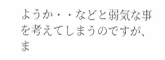ようか・・などと弱気な事を考えてしまうのですが、ま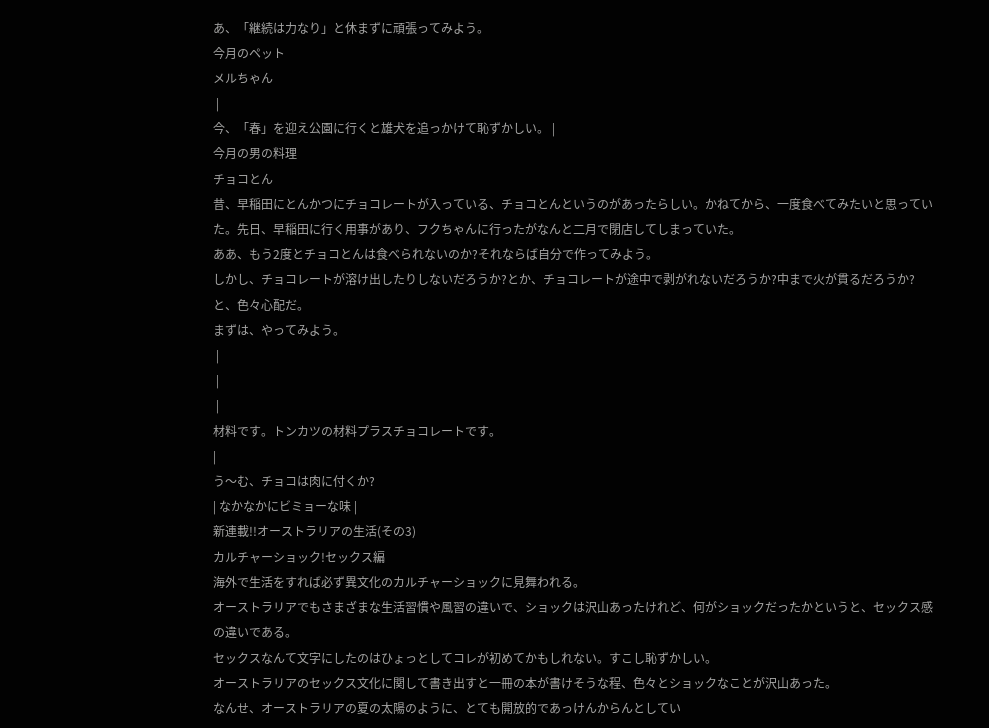あ、「継続は力なり」と休まずに頑張ってみよう。
今月のペット
メルちゃん
 |
今、「春」を迎え公園に行くと雄犬を追っかけて恥ずかしい。 |
今月の男の料理
チョコとん
昔、早稲田にとんかつにチョコレートが入っている、チョコとんというのがあったらしい。かねてから、一度食べてみたいと思っていた。先日、早稲田に行く用事があり、フクちゃんに行ったがなんと二月で閉店してしまっていた。
ああ、もう2度とチョコとんは食べられないのか?それならば自分で作ってみよう。
しかし、チョコレートが溶け出したりしないだろうか?とか、チョコレートが途中で剥がれないだろうか?中まで火が貫るだろうか?と、色々心配だ。
まずは、やってみよう。
 |
 |
 |
材料です。トンカツの材料プラスチョコレートです。
|
う〜む、チョコは肉に付くか?
| なかなかにビミョーな味 |
新連載!!オーストラリアの生活(その3)
カルチャーショック!セックス編
海外で生活をすれば必ず異文化のカルチャーショックに見舞われる。
オーストラリアでもさまざまな生活習慣や風習の違いで、ショックは沢山あったけれど、何がショックだったかというと、セックス感の違いである。
セックスなんて文字にしたのはひょっとしてコレが初めてかもしれない。すこし恥ずかしい。
オーストラリアのセックス文化に関して書き出すと一冊の本が書けそうな程、色々とショックなことが沢山あった。
なんせ、オーストラリアの夏の太陽のように、とても開放的であっけんからんとしてい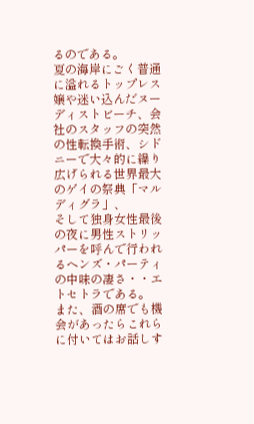るのである。
夏の海岸にごく普通に溢れるトップレス嬢や迷い込んだヌーディストビーチ、会社のスタッフの突然の性転換手術、シドニーで大々的に繰り広げられる世界最大のゲイの祭典「マルディグラ」、
そして独身女性最後の夜に男性ストリッパーを呼んで行われるヘンズ・パーティの中味の凄さ・・エトセトラである。
また、酒の席でも機会があったらこれらに付いてはお話しす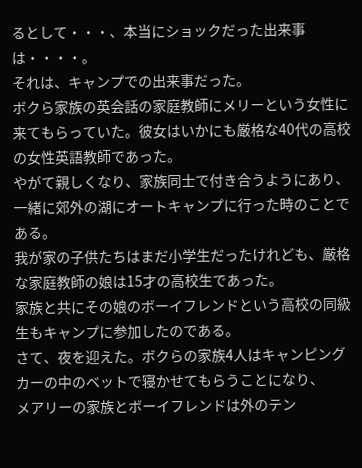るとして・・・、本当にショックだった出来事は・・・・。
それは、キャンプでの出来事だった。
ボクら家族の英会話の家庭教師にメリーという女性に来てもらっていた。彼女はいかにも厳格な40代の高校の女性英語教師であった。
やがて親しくなり、家族同士で付き合うようにあり、一緒に郊外の湖にオートキャンプに行った時のことである。
我が家の子供たちはまだ小学生だったけれども、厳格な家庭教師の娘は15才の高校生であった。
家族と共にその娘のボーイフレンドという高校の同級生もキャンプに参加したのである。
さて、夜を迎えた。ボクらの家族4人はキャンピングカーの中のベットで寝かせてもらうことになり、
メアリーの家族とボーイフレンドは外のテン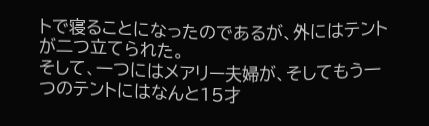トで寝ることになったのであるが、外にはテントが二つ立てられた。
そして、一つにはメアリー夫婦が、そしてもう一つのテントにはなんと15才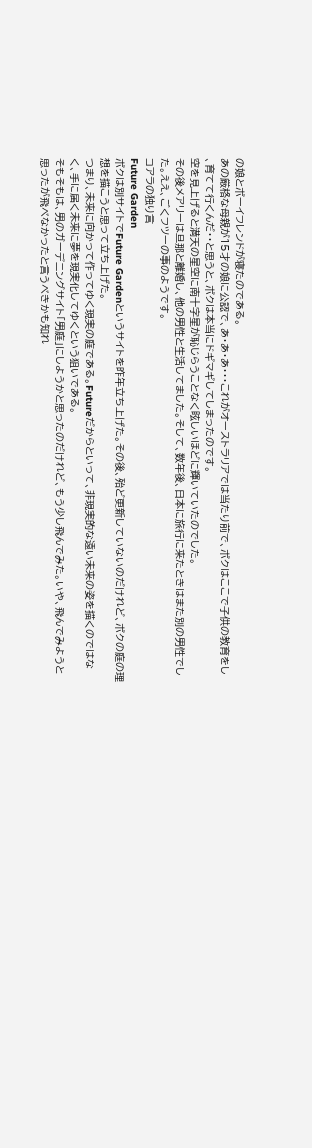の娘とボーイフレンドが寝たのである。
あの厳格な母親が15才の娘に公認で、あ・あ・あ・・・これがオーストラリアでは当たり前で、ボクはここで子供の教育をし
、育てて行くんだ・・と思うと、ボクは本当にドギマギしてしまったのです。
空を見上げると満天の星空に南十字星が恥じらうことなく眩しいほどに輝いていたのでした。
その後メアリーは旦那と離婚し、他の男性と生活してました。そして、数年後、日本に旅行に来たときはまた別の男性でした。ええ、ごくフツーの事のようです。
コアラの独り言
Future Garden
ボクは別サイトでFuture Gardenというサイトを昨年立ち上げた。その後、殆ど更新していないのだけれど、ボクの庭の理想を描こうと思って立ち上げた。
つまり、未来に向かって作ってゆく現実の庭である。Futureだからといって、非現実的な遠い未来の姿を描くのではなく、手に届く未来に夢を現実化してゆくという狙いである。
そもそもは、男のガーデニングサイト「男庭」にしようかと思ったのだけれど、もう少し飛んでみた。いや、飛んでみようと思ったが飛べなかったと言うべきかも知れ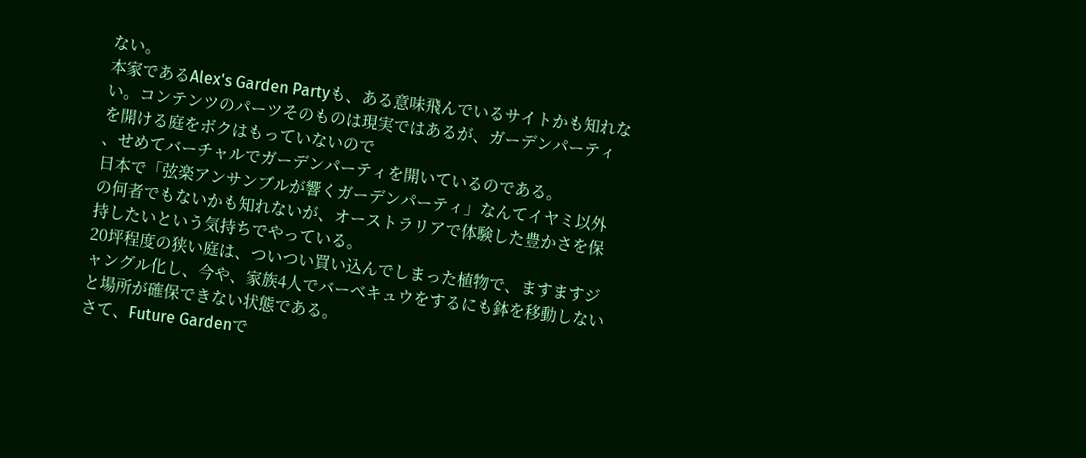ない。
本家であるAlex's Garden Partyも、ある意味飛んでいるサイトかも知れない。コンテンツのパーツそのものは現実ではあるが、ガーデンパーティを開ける庭をボクはもっていないので
、せめてバーチャルでガーデンパーティを開いているのである。
日本で「弦楽アンサンブルが響くガーデンパーティ」なんてイヤミ以外の何者でもないかも知れないが、オーストラリアで体験した豊かさを保持したいという気持ちでやっている。
20坪程度の狭い庭は、ついつい買い込んでしまった植物で、ますますジャングル化し、今や、家族4人でバーベキュウをするにも鉢を移動しないと場所が確保できない状態である。
さて、Future Gardenで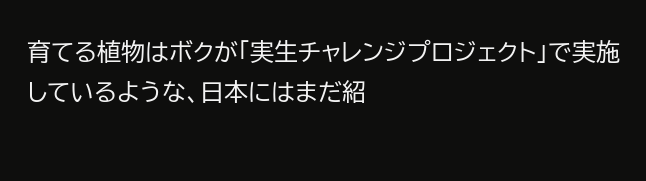育てる植物はボクが「実生チャレンジプロジェクト」で実施しているような、日本にはまだ紹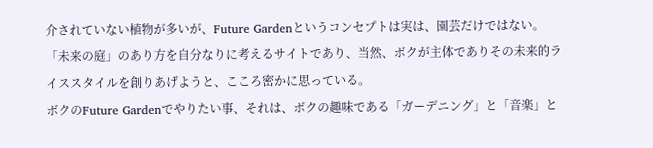介されていない植物が多いが、Future Gardenというコンセプトは実は、園芸だけではない。
「未来の庭」のあり方を自分なりに考えるサイトであり、当然、ボクが主体でありその未来的ライススタイルを創りあげようと、こころ密かに思っている。
ボクのFuture Gardenでやりたい事、それは、ボクの趣味である「ガーデニング」と「音楽」と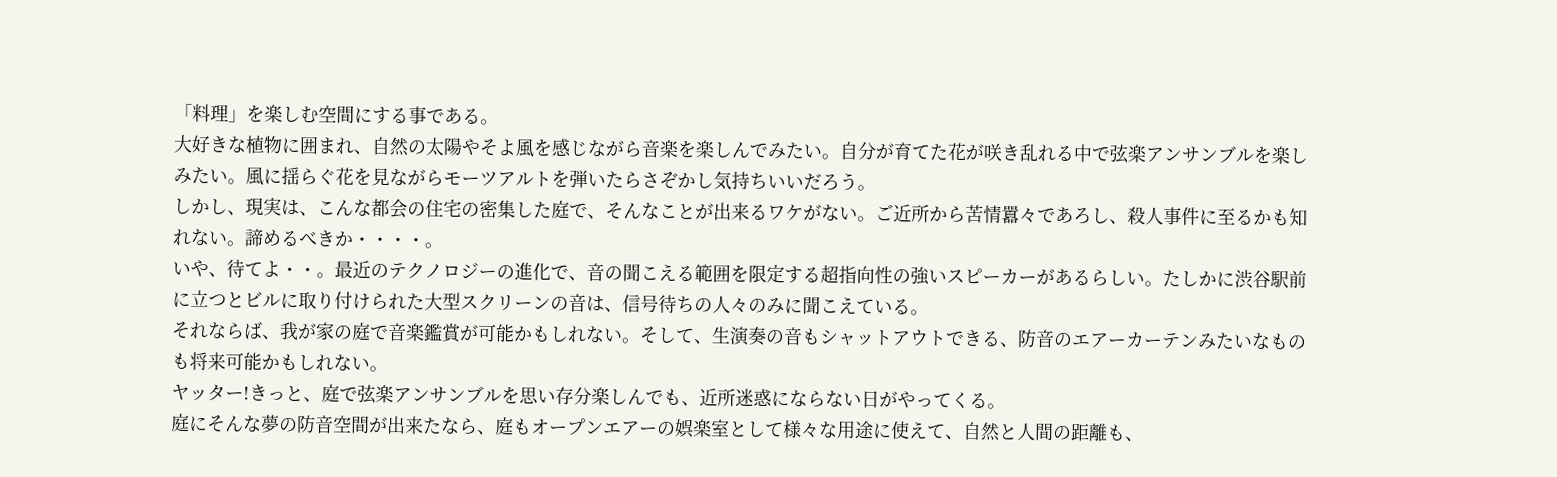「料理」を楽しむ空間にする事である。
大好きな植物に囲まれ、自然の太陽やそよ風を感じながら音楽を楽しんでみたい。自分が育てた花が咲き乱れる中で弦楽アンサンブルを楽しみたい。風に揺らぐ花を見ながらモーツアルトを弾いたらさぞかし気持ちいいだろう。
しかし、現実は、こんな都会の住宅の密集した庭で、そんなことが出来るワケがない。ご近所から苦情囂々であろし、殺人事件に至るかも知れない。諦めるべきか・・・・。
いや、待てよ・・。最近のテクノロジーの進化で、音の聞こえる範囲を限定する超指向性の強いスピーカーがあるらしい。たしかに渋谷駅前に立つとビルに取り付けられた大型スクリーンの音は、信号待ちの人々のみに聞こえている。
それならば、我が家の庭で音楽鑑賞が可能かもしれない。そして、生演奏の音もシャットアウトできる、防音のエアーカーテンみたいなものも将来可能かもしれない。
ヤッター!きっと、庭で弦楽アンサンブルを思い存分楽しんでも、近所迷惑にならない日がやってくる。
庭にそんな夢の防音空間が出来たなら、庭もオープンエアーの娯楽室として様々な用途に使えて、自然と人間の距離も、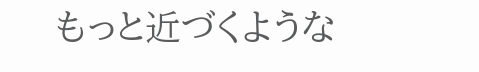もっと近づくような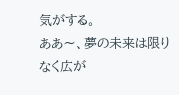気がする。
ああ〜、夢の未来は限りなく広が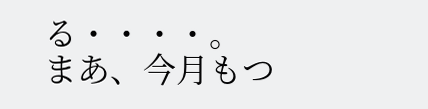る・・・・。
まあ、今月もつ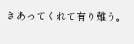きあってくれて有り難う。